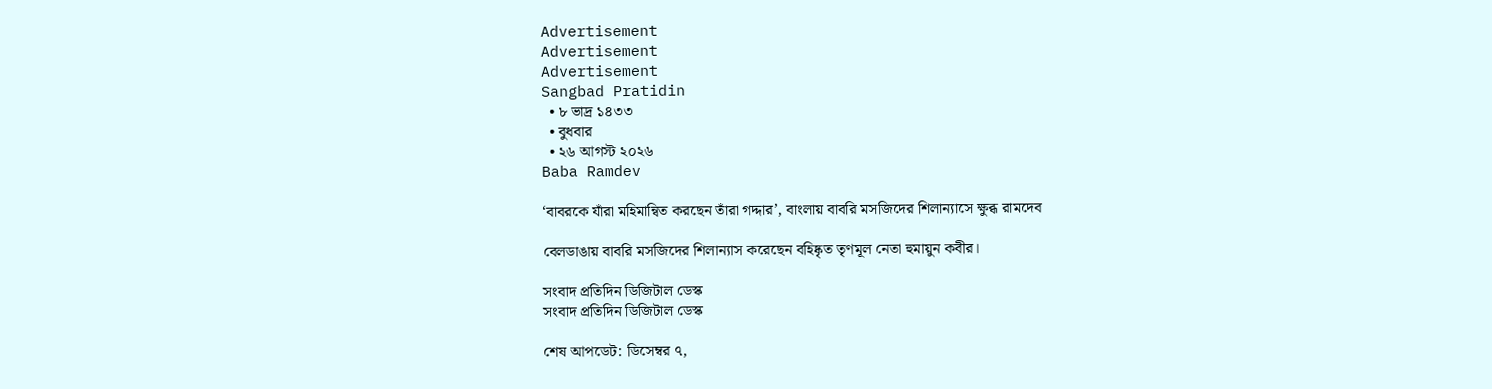Advertisement
Advertisement
Advertisement
Sangbad Pratidin
  • ৮ ভাদ্র ১৪৩৩
  • বুধবার
  • ২৬ আগস্ট ২০২৬
Baba Ramdev

‘বাবরকে যাঁরা মহিমান্বিত করছেন তাঁরা গদ্দার’, বাংলায় বাবরি মসজিদের শিলান্যাসে ক্ষুব্ধ রামদেব

বেলডাঙায় বাবরি মসজিদের শিলান্যাস করেছেন বহিষ্কৃত তৃণমূল নেতা হুমায়ুন কবীর।

সংবাদ প্রতিদিন ডিজিটাল ডেস্ক
সংবাদ প্রতিদিন ডিজিটাল ডেস্ক

শেষ আপডেট: ডিসেম্বর ৭,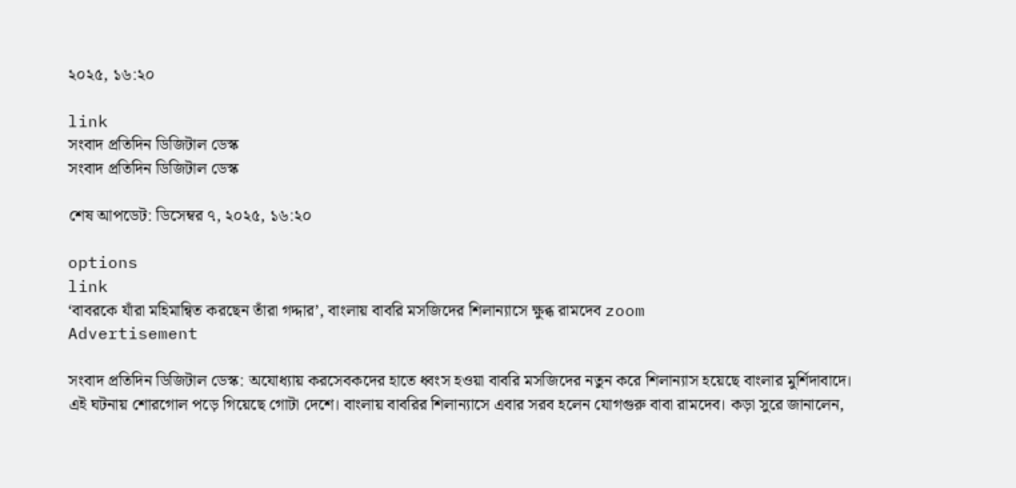২০২৫, ১৬:২০

link
সংবাদ প্রতিদিন ডিজিটাল ডেস্ক
সংবাদ প্রতিদিন ডিজিটাল ডেস্ক

শেষ আপডেট: ডিসেম্বর ৭, ২০২৫, ১৬:২০

options
link
‘বাবরকে যাঁরা মহিমান্বিত করছেন তাঁরা গদ্দার’, বাংলায় বাবরি মসজিদের শিলান্যাসে ক্ষুব্ধ রামদেব zoom
Advertisement

সংবাদ প্রতিদিন ডিজিটাল ডেস্ক: অযোধ্যায় করসেবকদের হাতে ধ্বংস হওয়া বাবরি মসজিদের নতুন করে শিলান্যাস হয়েছে বাংলার মুর্শিদাবাদে। এই ঘটনায় শোরগোল পড়ে গিয়েছে গোটা দেশে। বাংলায় বাবরির শিলান্যাসে এবার সরব হলেন যোগগুরু বাবা রামদেব। কড়া সুরে জানালেন,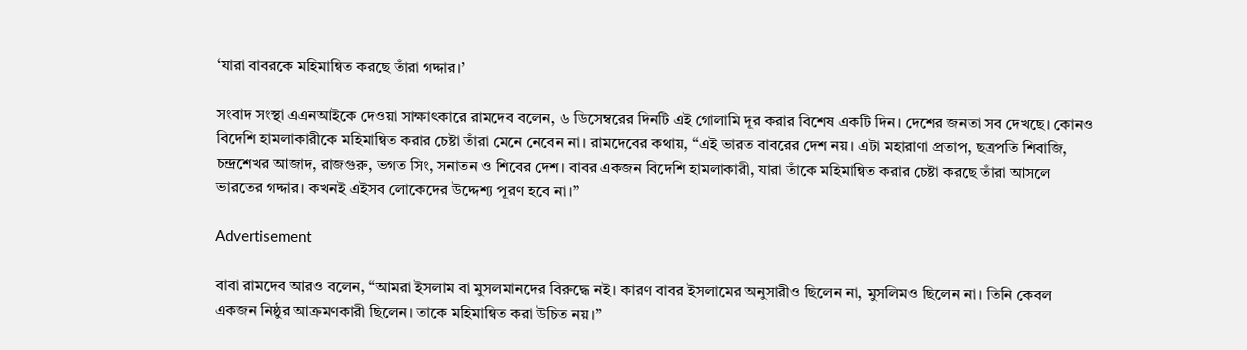‘যারা বাবরকে মহিমান্বিত করছে তাঁরা গদ্দার।’

সংবাদ সংস্থা এএনআইকে দেওয়া সাক্ষাৎকারে রামদেব বলেন, ৬ ডিসেম্বরের দিনটি এই গোলামি দূর করার বিশেষ একটি দিন। দেশের জনতা সব দেখছে। কোনও বিদেশি হামলাকারীকে মহিমান্বিত করার চেষ্টা তাঁরা মেনে নেবেন না। রামদেবের কথায়, “এই ভারত বাবরের দেশ নয়। এটা মহারাণা প্রতাপ, ছত্রপতি শিবাজি, চন্দ্রশেখর আজাদ, রাজগুরু, ভগত সিং, সনাতন ও শিবের দেশ। বাবর একজন বিদেশি হামলাকারী, যারা তাঁকে মহিমান্বিত করার চেষ্টা করছে তাঁরা আসলে ভারতের গদ্দার। কখনই এইসব লোকেদের উদ্দেশ্য পূরণ হবে না।”

Advertisement

বাবা রামদেব আরও বলেন, “আমরা ইসলাম বা মুসলমানদের বিরুদ্ধে নই। কারণ বাবর ইসলামের অনুসারীও ছিলেন না, মুসলিমও ছিলেন না। তিনি কেবল একজন নিষ্ঠুর আক্রমণকারী ছিলেন। তাকে মহিমান্বিত করা উচিত নয়।”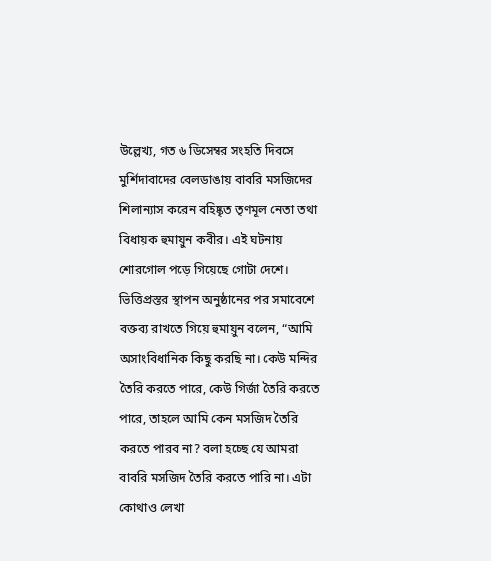উল্লেখ্য, গত ৬ ডিসেম্বর সংহতি দিবসে মুর্শিদাবাদের বেলডাঙায় বাবরি মসজিদের শিলান্যাস করেন বহিষ্কৃত তৃণমূল নেতা তথা বিধায়ক হুমায়ুন কবীর। এই ঘটনায় শোরগোল পড়ে গিয়েছে গোটা দেশে। ভিত্তিপ্রস্তর স্থাপন অনুষ্ঠানের পর সমাবেশে বক্তব্য রাখতে গিয়ে হুমায়ুন বলেন, “আমি অসাংবিধানিক কিছু করছি না। কেউ মন্দির তৈরি করতে পারে, কেউ গির্জা তৈরি করতে পারে, তাহলে আমি কেন মসজিদ তৈরি করতে পারব না? বলা হচ্ছে যে আমরা বাবরি মসজিদ তৈরি করতে পারি না। এটা কোথাও লেখা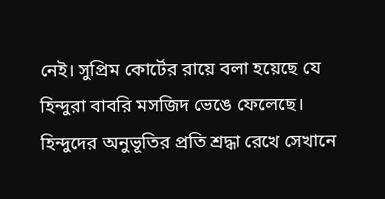নেই। সুপ্রিম কোর্টের রায়ে বলা হয়েছে যে হিন্দুরা বাবরি মসজিদ ভেঙে ফেলেছে। হিন্দুদের অনুভূতির প্রতি শ্রদ্ধা রেখে সেখানে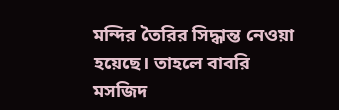মন্দির তৈরির সিদ্ধান্ত নেওয়া হয়েছে। তাহলে বাবরি মসজিদ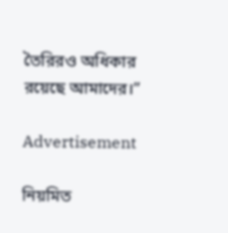তৈরিরও অধিকার রয়েছে আমাদের।”

Advertisement

নিয়মিত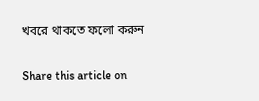খবরে থাকতে ফলো করুন

Share this article on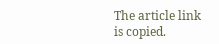The article link is copied.